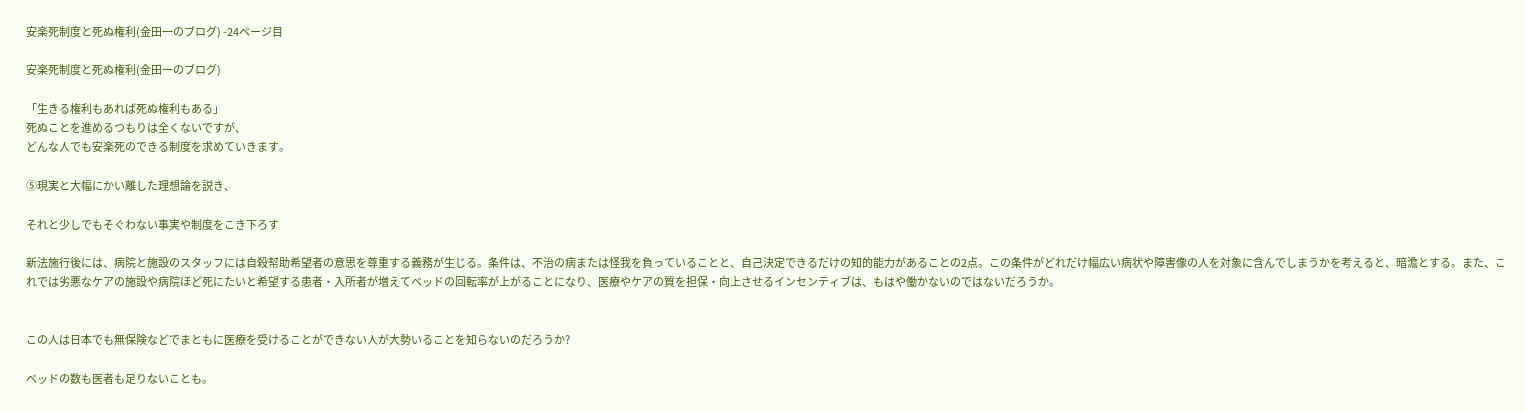安楽死制度と死ぬ権利(金田一のブログ) -24ページ目

安楽死制度と死ぬ権利(金田一のブログ)

「生きる権利もあれば死ぬ権利もある」
死ぬことを進めるつもりは全くないですが、
どんな人でも安楽死のできる制度を求めていきます。

⑤現実と大幅にかい離した理想論を説き、

それと少しでもそぐわない事実や制度をこき下ろす

新法施行後には、病院と施設のスタッフには自殺幇助希望者の意思を尊重する義務が生じる。条件は、不治の病または怪我を負っていることと、自己決定できるだけの知的能力があることの2点。この条件がどれだけ幅広い病状や障害像の人を対象に含んでしまうかを考えると、暗澹とする。また、これでは劣悪なケアの施設や病院ほど死にたいと希望する患者・入所者が増えてベッドの回転率が上がることになり、医療やケアの質を担保・向上させるインセンティブは、もはや働かないのではないだろうか。


この人は日本でも無保険などでまともに医療を受けることができない人が大勢いることを知らないのだろうか?

ベッドの数も医者も足りないことも。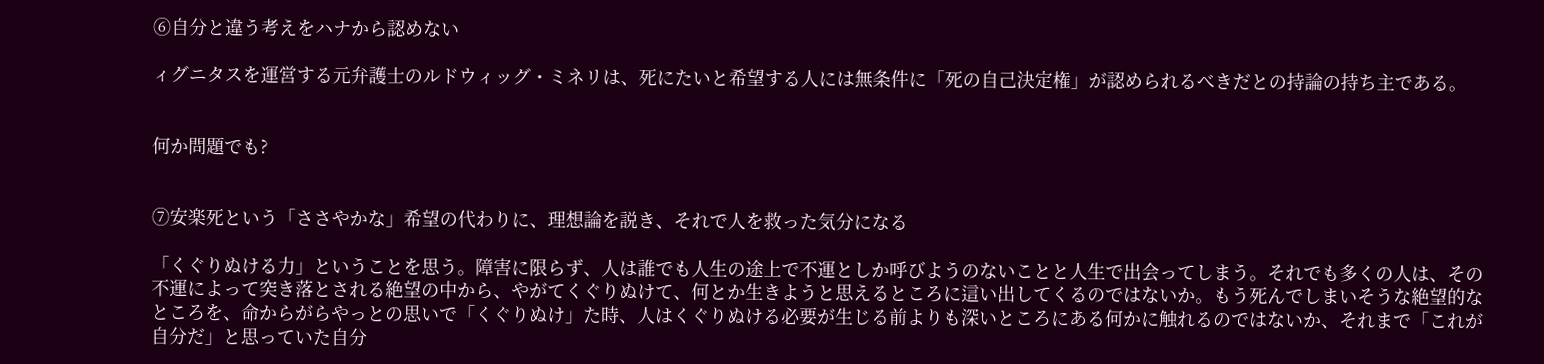⑥自分と違う考えをハナから認めない

ィグニタスを運営する元弁護士のルドウィッグ・ミネリは、死にたいと希望する人には無条件に「死の自己決定権」が認められるべきだとの持論の持ち主である。


何か問題でも?


⑦安楽死という「ささやかな」希望の代わりに、理想論を説き、それで人を救った気分になる

「くぐりぬける力」ということを思う。障害に限らず、人は誰でも人生の途上で不運としか呼びようのないことと人生で出会ってしまう。それでも多くの人は、その不運によって突き落とされる絶望の中から、やがてくぐりぬけて、何とか生きようと思えるところに這い出してくるのではないか。もう死んでしまいそうな絶望的なところを、命からがらやっとの思いで「くぐりぬけ」た時、人はくぐりぬける必要が生じる前よりも深いところにある何かに触れるのではないか、それまで「これが自分だ」と思っていた自分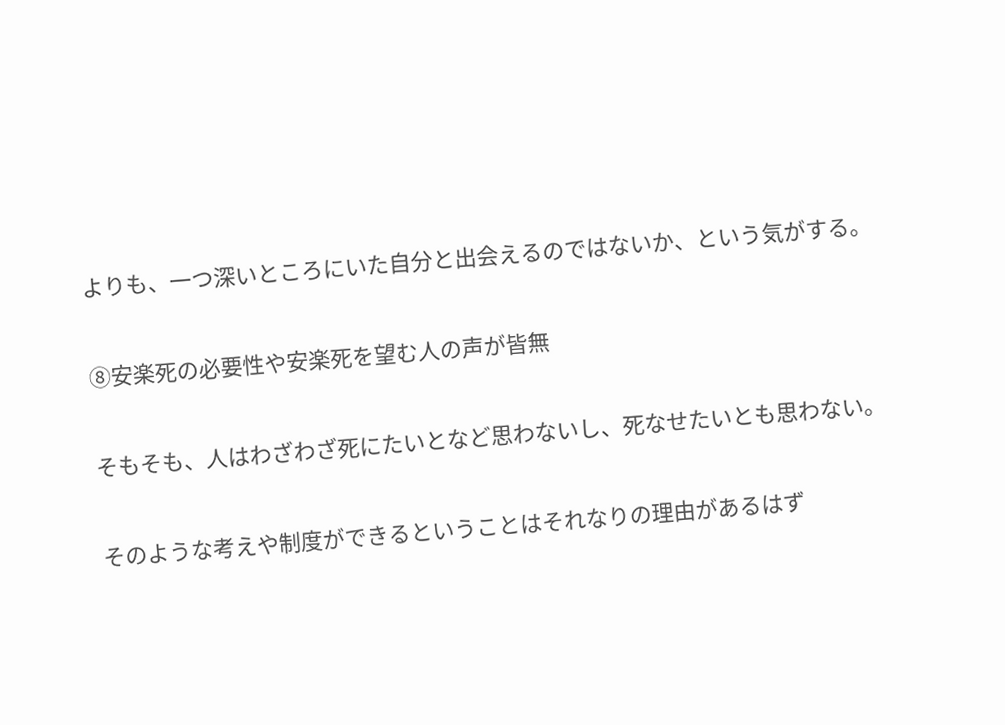よりも、一つ深いところにいた自分と出会えるのではないか、という気がする。

⑧安楽死の必要性や安楽死を望む人の声が皆無

そもそも、人はわざわざ死にたいとなど思わないし、死なせたいとも思わない。

そのような考えや制度ができるということはそれなりの理由があるはず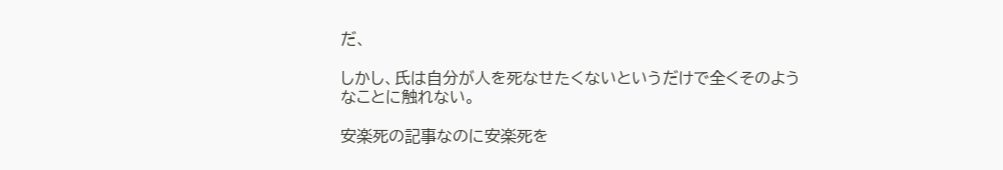だ、

しかし、氏は自分が人を死なせたくないというだけで全くそのようなことに触れない。

安楽死の記事なのに安楽死を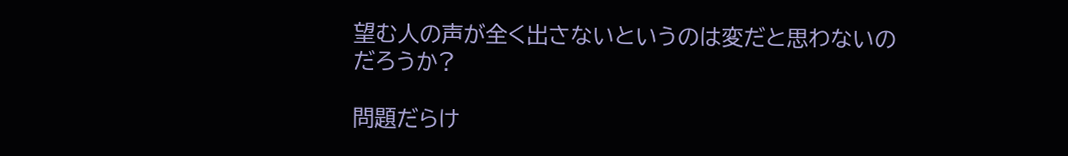望む人の声が全く出さないというのは変だと思わないのだろうか?

問題だらけ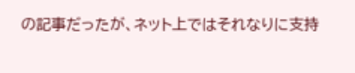の記事だったが、ネット上ではそれなりに支持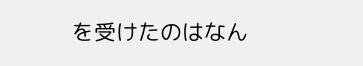を受けたのはなん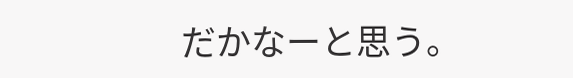だかなーと思う。